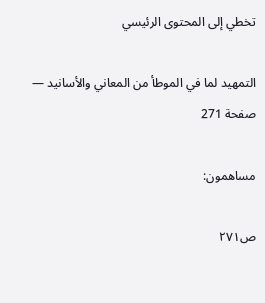تخطي إلى المحتوى الرئيسي

التمهيد لما في الموطأ من المعاني والأسانيد — صفحة 271

مساهمون:

ص٢٧١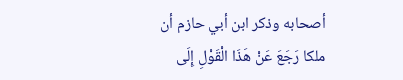أصحابه وذكر ابن أبي حازم أن ملكا رَجَعَ عَنْ هَذَا الْقَوْلِ إِلَى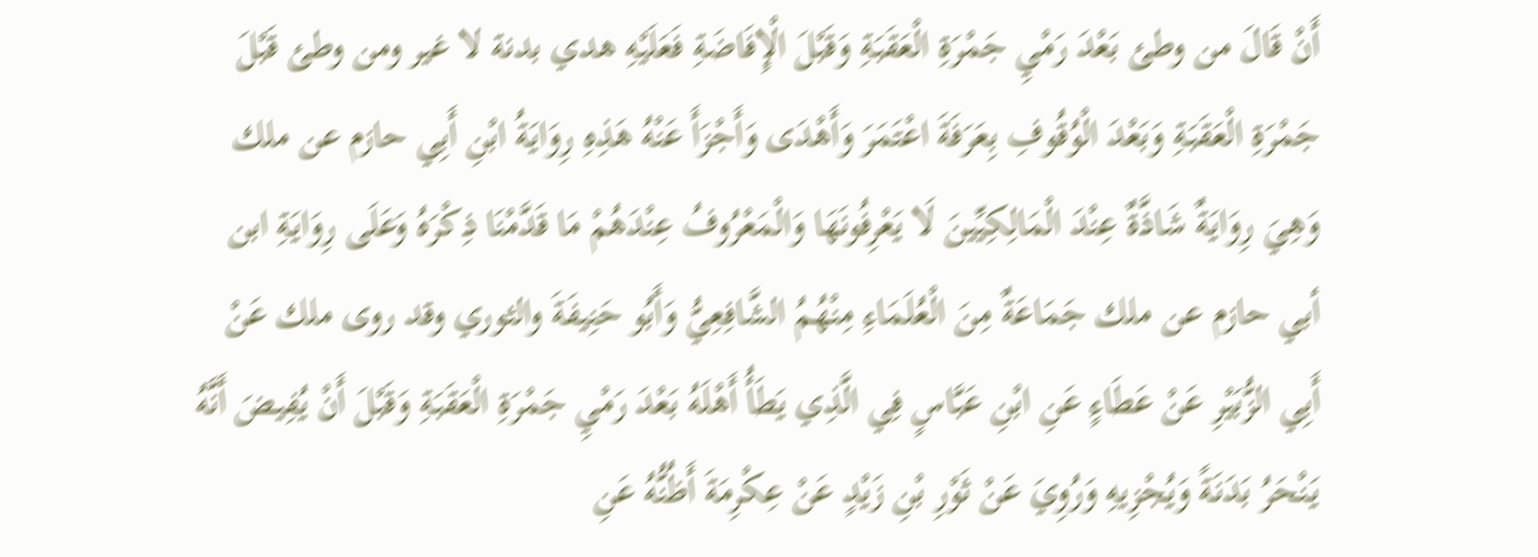أَنْ قَالَ من وطئ بَعْدَ رَمْيِ جَمْرَةِ الْعَقَبَةِ وَقَبْلَ الْإِفَاضَةِ فَعَلَيْهِ هدي بدنة لا غير ومن وطئ قَبْلَ جَمْرَةِ الْعَقَبَةِ وَبَعْدَ الْوُقُوفِ بِعَرَفَةَ اعْتَمَرَ وَأَهْدَى وَأَجْزَأَ عَنْهُ هَذِهِ رِوَايَةُ ابْنِ أَبِي حازم عن ملك وَهِيَ رِوَايَةٌ شَاذَّةٌ عِنْدَ الْمَالِكِيِّينَ لَا يَعْرِفُونَهَا وَالْمَعْرُوفُ عِنْدَهُمْ مَا قَدَّمْنَا ذِكْرَهُ وَعَلَى رِوَايَةِ ابن أبي حازم عن ملك جَمَاعَةٌ مِنَ الْعُلَمَاءِ مِنْهُمُ الشَّافِعِيُّ وَأَبُو حَنِيفَةَ والثوري وقد روى ملك عَنْ أَبِي الزُّبَيْرِ عَنْ عَطَاءٍ عَنِ ابْنِ عَبَّاسٍ فِي الَّذِي يَطَأُ أَهْلَهُ بَعْدَ رَمْيِ جَمْرَةِ الْعَقَبَةِ وَقَبْلَ أَنْ يُفِيضَ أَنَّهُ يَنْحَرُ بَدَنَةً وَيُجْزِيهِ وَرُوِيَ عَنْ ثَوْرِ بْنِ زَيْدٍ عَنْ عِكْرِمَةَ أَظُنُّهُ عَنِ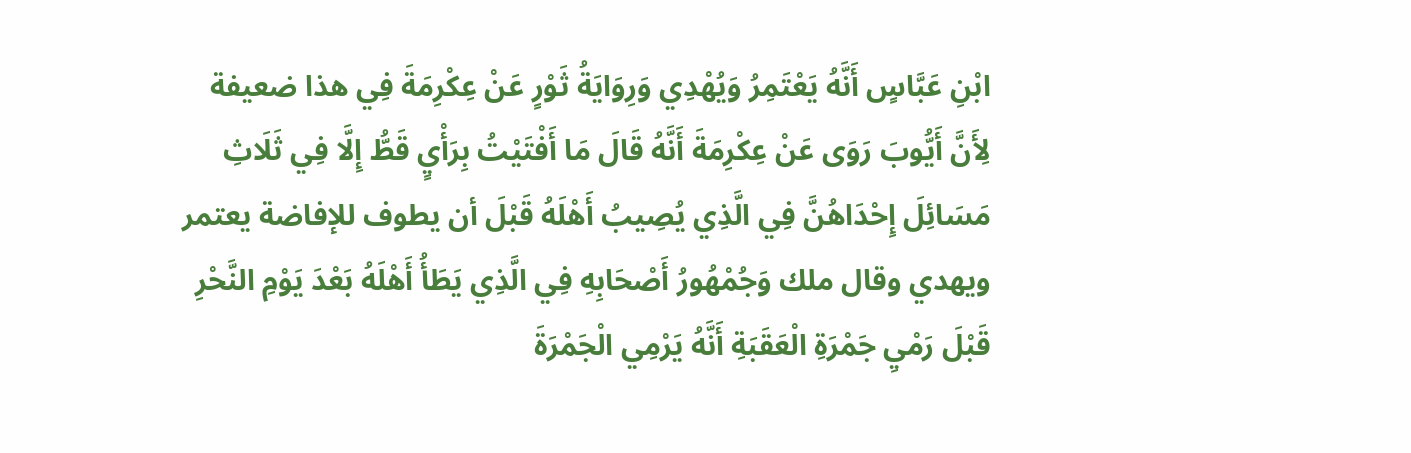ابْنِ عَبَّاسٍ أَنَّهُ يَعْتَمِرُ وَيُهْدِي وَرِوَايَةُ ثَوْرٍ عَنْ عِكْرِمَةَ فِي هذا ضعيفة لِأَنَّ أَيُّوبَ رَوَى عَنْ عِكْرِمَةَ أَنَّهُ قَالَ مَا أَفْتَيْتُ بِرَأْيٍ قَطُّ إِلَّا فِي ثَلَاثِ مَسَائِلَ إِحْدَاهُنَّ فِي الَّذِي يُصِيبُ أَهْلَهُ قَبْلَ أن يطوف للإفاضة يعتمر ويهدي وقال ملك وَجُمْهُورُ أَصْحَابِهِ فِي الَّذِي يَطَأُ أَهْلَهُ بَعْدَ يَوْمِ النَّحْرِ قَبْلَ رَمْيِ جَمْرَةِ الْعَقَبَةِ أَنَّهُ يَرْمِي الْجَمْرَةَ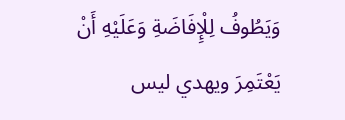وَيَطُوفُ لِلْإِفَاضَةِ وَعَلَيْهِ أَنْ يَعْتَمِرَ ويهدي ليس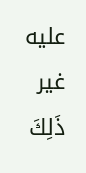عليه غير ذَلِكَ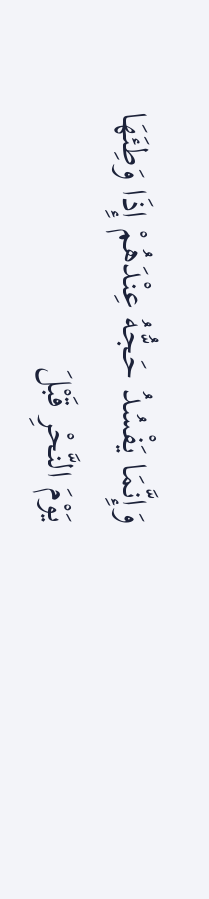وَإِنَّمَا يَفْسُدُ حَجُّهُ عِنْدَهُمْ إِذَا وَطِئَهَا يَوْمَ النَّحْرِ قَبْلَ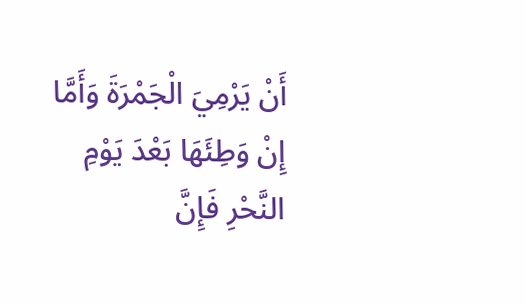أَنْ يَرْمِيَ الْجَمْرَةَ وَأَمَّا إِنْ وَطِئَهَا بَعْدَ يَوْمِ النَّحْرِ فَإِنَّ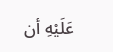عَلَيْهِ أن